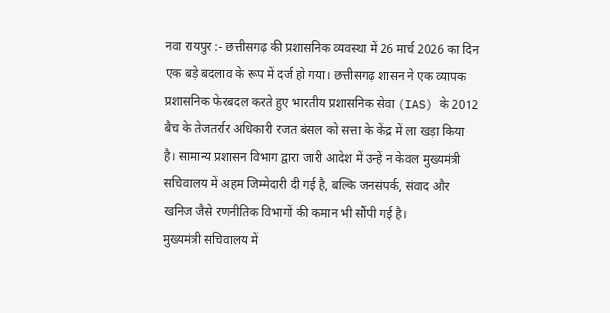नवा रायपुर :- छत्तीसगढ़ की प्रशासनिक व्यवस्था में 26 मार्च 2026 का दिन एक बड़े बदलाव के रूप में दर्ज हो गया। छत्तीसगढ़ शासन ने एक व्यापक प्रशासनिक फेरबदल करते हुए भारतीय प्रशासनिक सेवा (IAS) के 2012 बैच के तेजतर्रार अधिकारी रजत बंसल को सत्ता के केंद्र में ला खड़ा किया है। सामान्य प्रशासन विभाग द्वारा जारी आदेश में उन्हें न केवल मुख्यमंत्री सचिवालय में अहम जिम्मेदारी दी गई है, बल्कि जनसंपर्क, संवाद और खनिज जैसे रणनीतिक विभागों की कमान भी सौंपी गई है।
मुख्यमंत्री सचिवालय में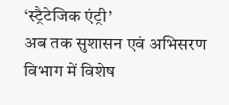‘स्ट्रैटेजिक एंट्री’
अब तक सुशासन एवं अभिसरण विभाग में विशेष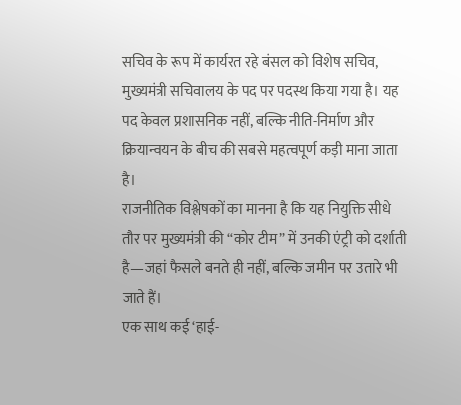सचिव के रूप में कार्यरत रहे बंसल को विशेष सचिव, मुख्यमंत्री सचिवालय के पद पर पदस्थ किया गया है। यह पद केवल प्रशासनिक नहीं, बल्कि नीति-निर्माण और क्रियान्वयन के बीच की सबसे महत्वपूर्ण कड़ी माना जाता है।
राजनीतिक विश्लेषकों का मानना है कि यह नियुक्ति सीधे तौर पर मुख्यमंत्री की “कोर टीम” में उनकी एंट्री को दर्शाती है—जहां फैसले बनते ही नहीं, बल्कि जमीन पर उतारे भी जाते हैं।
एक साथ कई ‘हाई-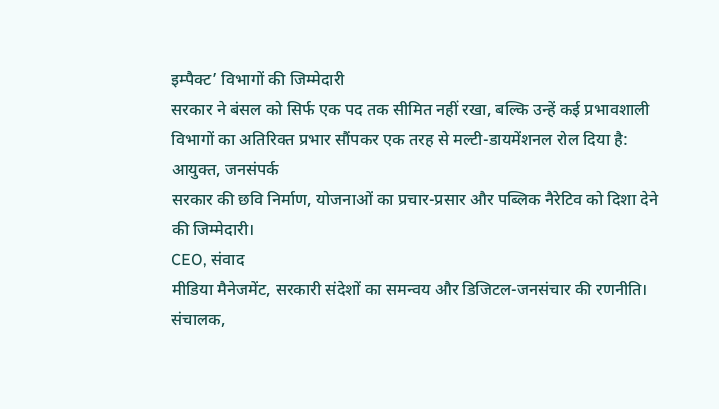इम्पैक्ट’ विभागों की जिम्मेदारी
सरकार ने बंसल को सिर्फ एक पद तक सीमित नहीं रखा, बल्कि उन्हें कई प्रभावशाली विभागों का अतिरिक्त प्रभार सौंपकर एक तरह से मल्टी-डायमेंशनल रोल दिया है:
आयुक्त, जनसंपर्क
सरकार की छवि निर्माण, योजनाओं का प्रचार-प्रसार और पब्लिक नैरेटिव को दिशा देने की जिम्मेदारी।
CEO, संवाद
मीडिया मैनेजमेंट, सरकारी संदेशों का समन्वय और डिजिटल-जनसंचार की रणनीति।
संचालक,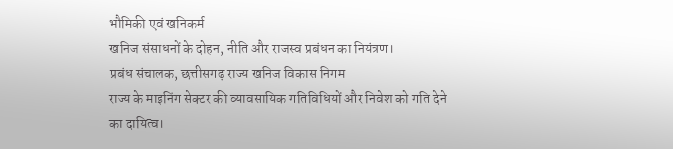भौमिकी एवं खनिकर्म
खनिज संसाधनों के दोहन, नीति और राजस्व प्रबंधन का नियंत्रण।
प्रबंध संचालक, छत्तीसगढ़ राज्य खनिज विकास निगम
राज्य के माइनिंग सेक्टर की व्यावसायिक गतिविधियों और निवेश को गति देने का दायित्व।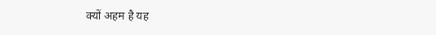क्यों अहम है यह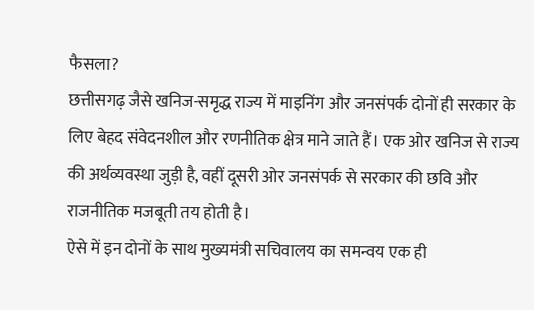फैसला?
छत्तीसगढ़ जैसे खनिज-समृद्ध राज्य में माइनिंग और जनसंपर्क दोनों ही सरकार के लिए बेहद संवेदनशील और रणनीतिक क्षेत्र माने जाते हैं। एक ओर खनिज से राज्य की अर्थव्यवस्था जुड़ी है, वहीं दूसरी ओर जनसंपर्क से सरकार की छवि और राजनीतिक मजबूती तय होती है।
ऐसे में इन दोनों के साथ मुख्यमंत्री सचिवालय का समन्वय एक ही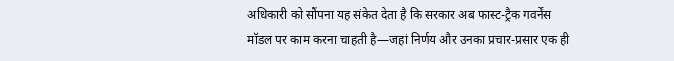अधिकारी को सौंपना यह संकेत देता है कि सरकार अब फास्ट-ट्रैक गवर्नेंस मॉडल पर काम करना चाहती है—जहां निर्णय और उनका प्रचार-प्रसार एक ही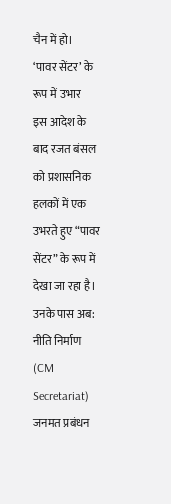चैन में हो।
‘पावर सेंटर’ के रूप में उभार
इस आदेश के बाद रजत बंसल को प्रशासनिक हलकों में एक उभरते हुए “पावर सेंटर” के रूप में देखा जा रहा है।
उनके पास अब:
नीति निर्माण (CM Secretariat)
जनमत प्रबंधन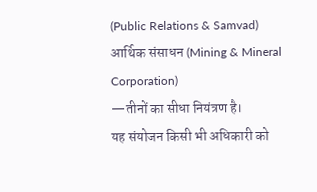(Public Relations & Samvad)
आर्थिक संसाधन (Mining & Mineral Corporation)
—तीनों का सीधा नियंत्रण है।
यह संयोजन किसी भी अधिकारी को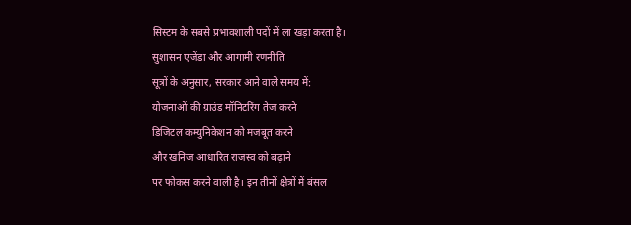सिस्टम के सबसे प्रभावशाली पदों में ला खड़ा करता है।
सुशासन एजेंडा और आगामी रणनीति
सूत्रों के अनुसार, सरकार आने वाले समय में:
योजनाओं की ग्राउंड मॉनिटरिंग तेज करने
डिजिटल कम्युनिकेशन को मजबूत करने
और खनिज आधारित राजस्व को बढ़ाने
पर फोकस करने वाली है। इन तीनों क्षेत्रों में बंसल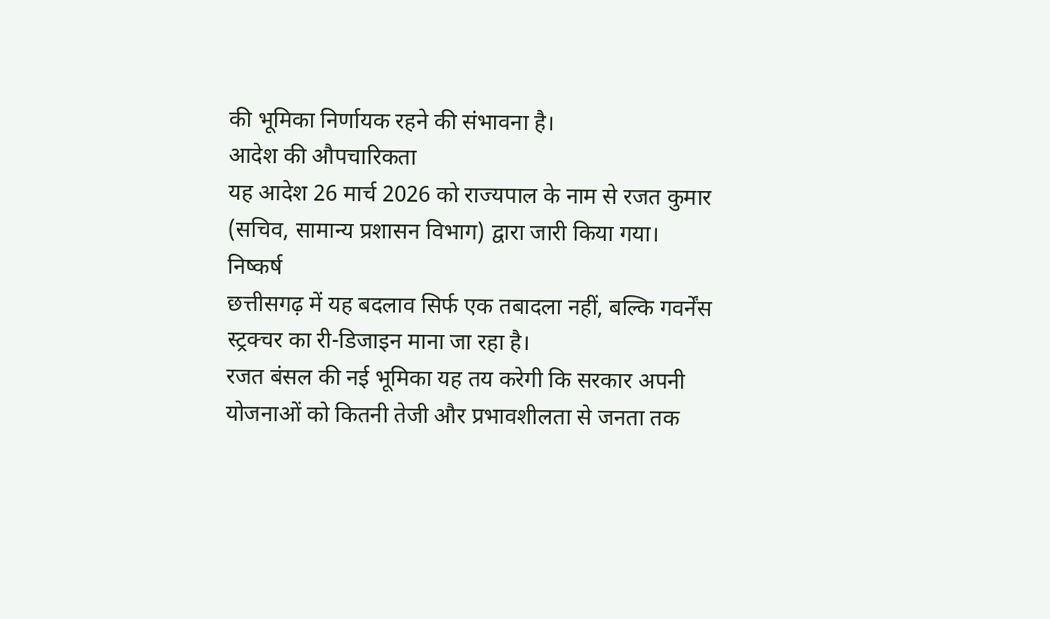की भूमिका निर्णायक रहने की संभावना है।
आदेश की औपचारिकता
यह आदेश 26 मार्च 2026 को राज्यपाल के नाम से रजत कुमार (सचिव, सामान्य प्रशासन विभाग) द्वारा जारी किया गया।
निष्कर्ष
छत्तीसगढ़ में यह बदलाव सिर्फ एक तबादला नहीं, बल्कि गवर्नेंस स्ट्रक्चर का री-डिजाइन माना जा रहा है।
रजत बंसल की नई भूमिका यह तय करेगी कि सरकार अपनी योजनाओं को कितनी तेजी और प्रभावशीलता से जनता तक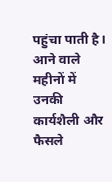पहुंचा पाती है।
आने वाले महीनों में उनकी कार्यशैली और फैसले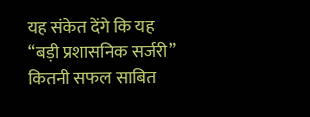यह संकेत देंगे कि यह “बड़ी प्रशासनिक सर्जरी” कितनी सफल साबित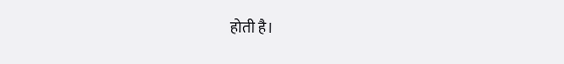होती है।